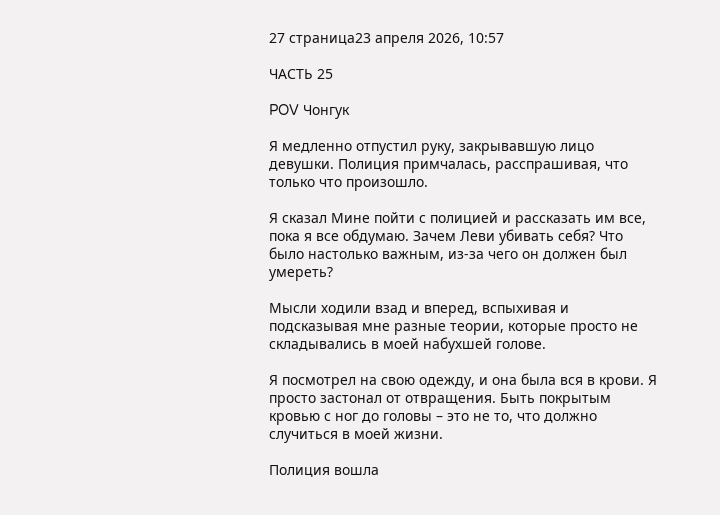27 страница23 апреля 2026, 10:57

ЧАСТЬ 25

POV Чонгук

Я медленно отпустил руку, закрывавшую лицо девушки. Полиция примчалась, расспрашивая, что только что произошло.

Я сказал Мине пойти с полицией и рассказать им все, пока я все обдумаю. Зачем Леви убивать себя? Что было настолько важным, из-за чего он должен был умереть?

Мысли ходили взад и вперед, вспыхивая и подсказывая мне разные теории, которые просто не складывались в моей набухшей голове.

Я посмотрел на свою одежду, и она была вся в крови. Я просто застонал от отвращения. Быть покрытым кровью с ног до головы – это не то, что должно случиться в моей жизни.

Полиция вошла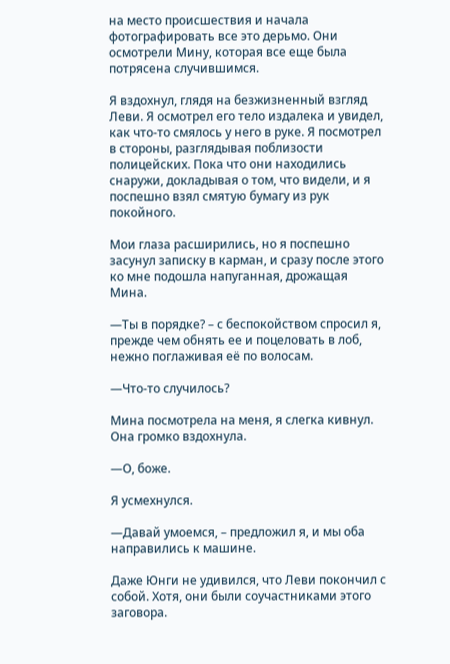на место происшествия и начала фотографировать все это дерьмо. Они осмотрели Мину, которая все еще была потрясена случившимся.

Я вздохнул, глядя на безжизненный взгляд Леви. Я осмотрел его тело издалека и увидел, как что-то смялось у него в руке. Я посмотрел в стороны, разглядывая поблизости полицейских. Пока что они находились снаружи, докладывая о том, что видели, и я поспешно взял смятую бумагу из рук покойного.

Мои глаза расширились, но я поспешно засунул записку в карман, и сразу после этого ко мне подошла напуганная, дрожащая Мина.

—Ты в порядке? – с беспокойством спросил я, прежде чем обнять ее и поцеловать в лоб, нежно поглаживая её по волосам.

—Что-то случилось?

Мина посмотрела на меня, я слегка кивнул. Она громко вздохнула.

—О, боже.

Я усмехнулся.

—Давай умоемся, – предложил я, и мы оба направились к машине.

Даже Юнги не удивился, что Леви покончил с собой. Хотя, они были соучастниками этого заговора.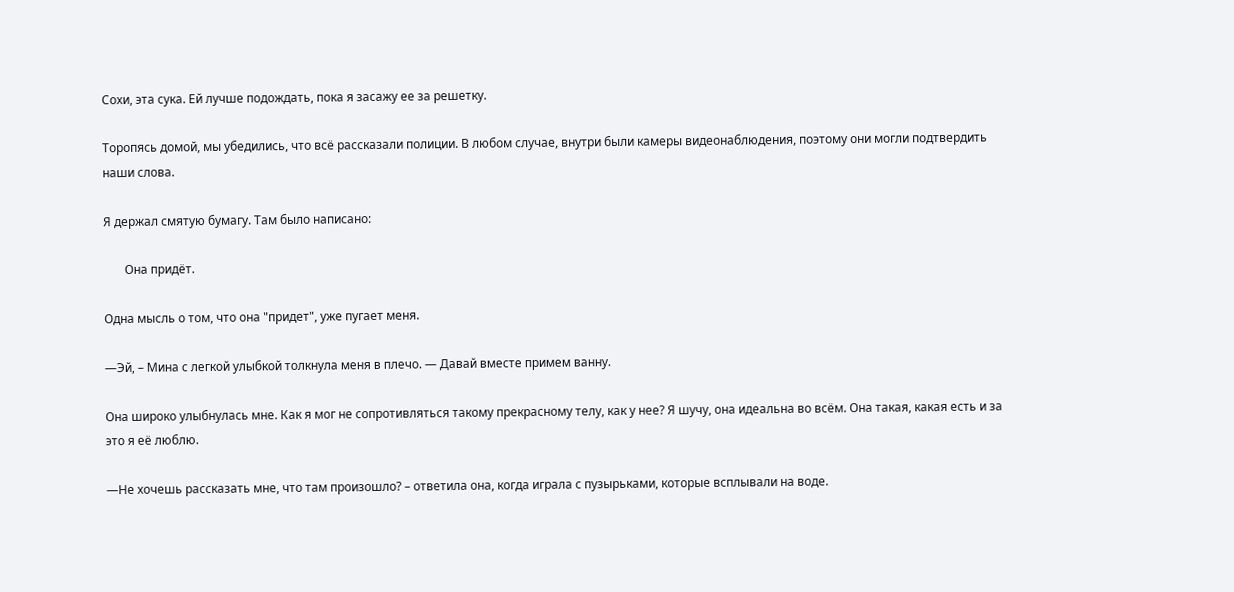Сохи, эта сука. Ей лучше подождать, пока я засажу ее за решетку.

Торопясь домой, мы убедились, что всё рассказали полиции. В любом случае, внутри были камеры видеонаблюдения, поэтому они могли подтвердить наши слова.

Я держал смятую бумагу. Там было написано:

       Она придёт.

Одна мысль о том, что она "придет", уже пугает меня.

—Эй, – Мина с легкой улыбкой толкнула меня в плечо. — Давай вместе примем ванну.

Она широко улыбнулась мне. Как я мог не сопротивляться такому прекрасному телу, как у нее? Я шучу, она идеальна во всём. Она такая, какая есть и за это я её люблю.

—Не хочешь рассказать мне, что там произошло? – ответила она, когда играла с пузырьками, которые всплывали на воде.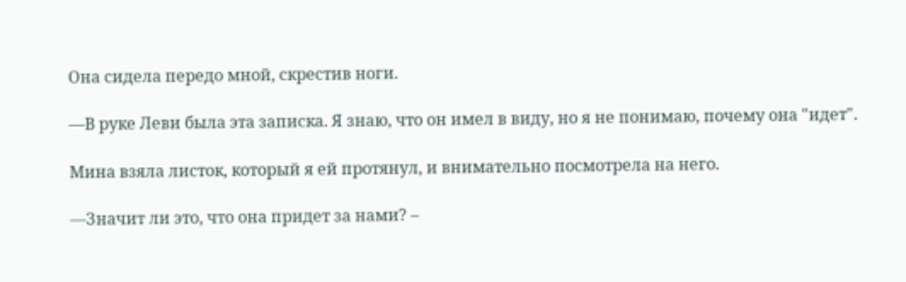Она сидела передо мной, скрестив ноги.

—В руке Леви была эта записка. Я знаю, что он имел в виду, но я не понимаю, почему она "идет".

Мина взяла листок, который я ей протянул, и внимательно посмотрела на него.

—Значит ли это, что она придет за нами? –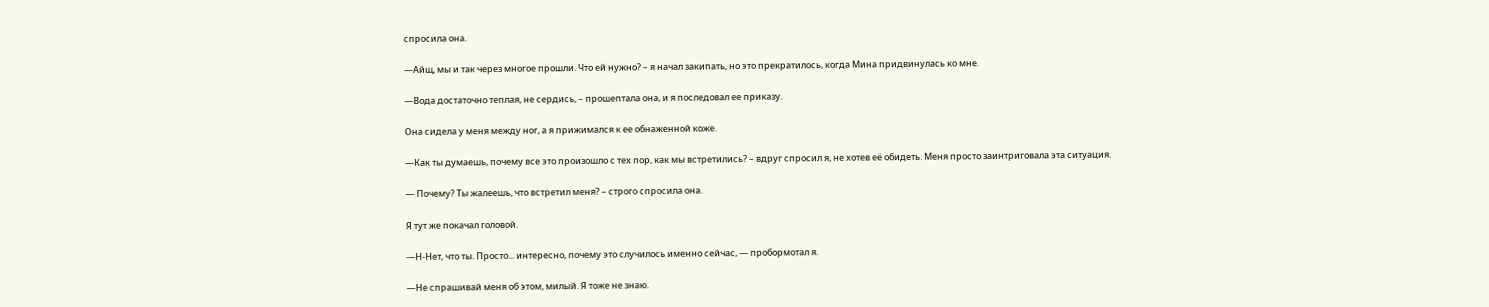спросила она.

—Айщ, мы и так через многое прошли. Что ей нужно? – я начал закипать, но это прекратилось, когда Мина придвинулась ко мне.

—Вода достаточно теплая, не сердись, – прошептала она, и я последовал ее приказу.

Она сидела у меня между ног, а я прижимался к ее обнаженной коже.

—Как ты думаешь, почему все это произошло с тех пор, как мы встретились? – вдруг спросил я, не хотев её обидеть. Меня просто заинтриговала эта ситуация.

— Почему? Ты жалеешь, что встретил меня? – строго спросила она.

Я тут же покачал головой.

—Н-Нет, что ты. Просто... интересно, почему это случилось именно сейчас, — пробормотал я.

—Не спрашивай меня об этом, милый. Я тоже не знаю.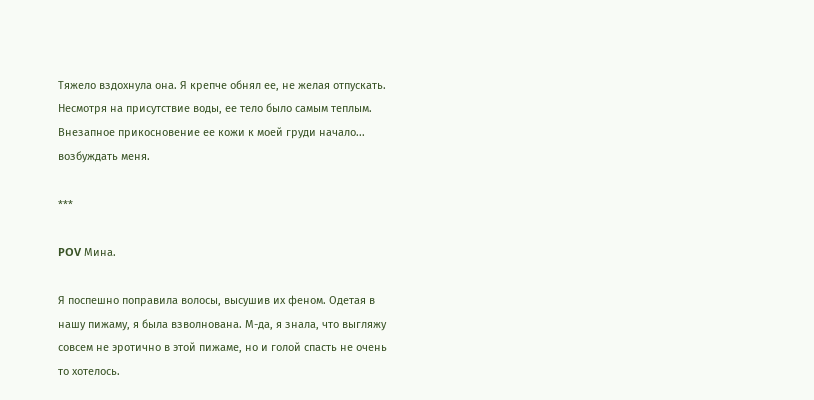Тяжело вздохнула она. Я крепче обнял ее, не желая отпускать. Несмотря на присутствие воды, ее тело было самым теплым. Внезапное прикосновение ее кожи к моей груди начало... возбуждать меня.

***

POV Мина.

Я поспешно поправила волосы, высушив их феном. Одетая в нашу пижаму, я была взволнована. М-да, я знала, что выгляжу совсем не эротично в этой пижаме, но и голой спасть не очень то хотелось.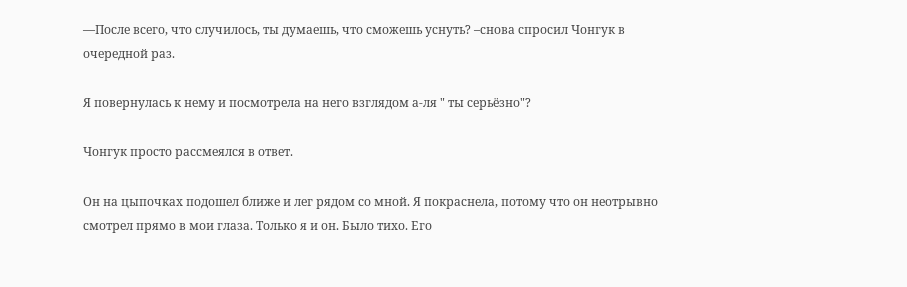—После всего, что случилось, ты думаешь, что сможешь уснуть? –снова спросил Чонгук в очередной раз.

Я повернулась к нему и посмотрела на него взглядом а-ля " ты серьёзно"?

Чонгук просто рассмеялся в ответ.

Он на цыпочках подошел ближе и лег рядом со мной. Я покраснела, потому что он неотрывно смотрел прямо в мои глаза. Только я и он. Было тихо. Его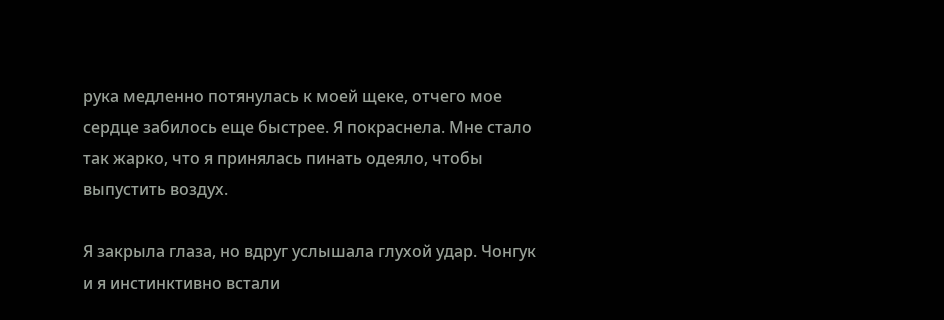рука медленно потянулась к моей щеке, отчего мое сердце забилось еще быстрее. Я покраснела. Мне стало так жарко, что я принялась пинать одеяло, чтобы выпустить воздух.

Я закрыла глаза, но вдруг услышала глухой удар. Чонгук и я инстинктивно встали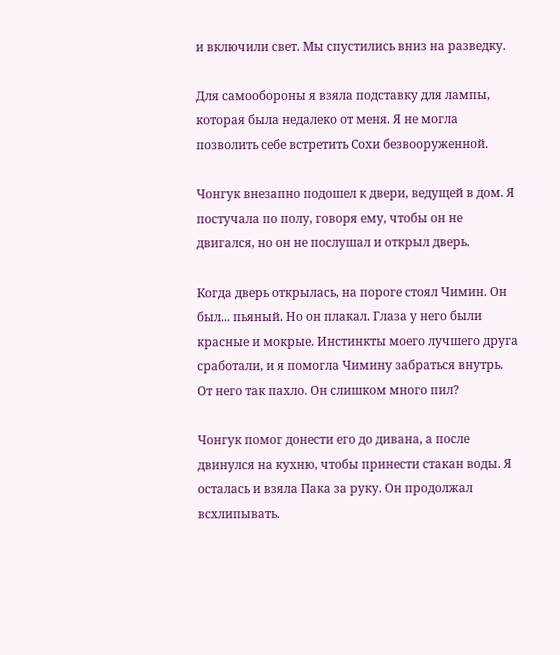и включили свет. Мы спустились вниз на разведку.

Для самообороны я взяла подставку для лампы, которая была недалеко от меня. Я не могла позволить себе встретить Сохи безвооруженной.

Чонгук внезапно подошел к двери, ведущей в дом. Я постучала по полу, говоря ему, чтобы он не двигался, но он не послушал и открыл дверь.

Когда дверь открылась, на пороге стоял Чимин. Он был... пьяный. Но он плакал. Глаза у него были красные и мокрые. Инстинкты моего лучшего друга сработали, и я помогла Чимину забраться внутрь. От него так пахло. Он слишком много пил?

Чонгук помог донести его до дивана, а после двинулся на кухню, чтобы принести стакан воды. Я осталась и взяла Пака за руку. Он продолжал всхлипывать.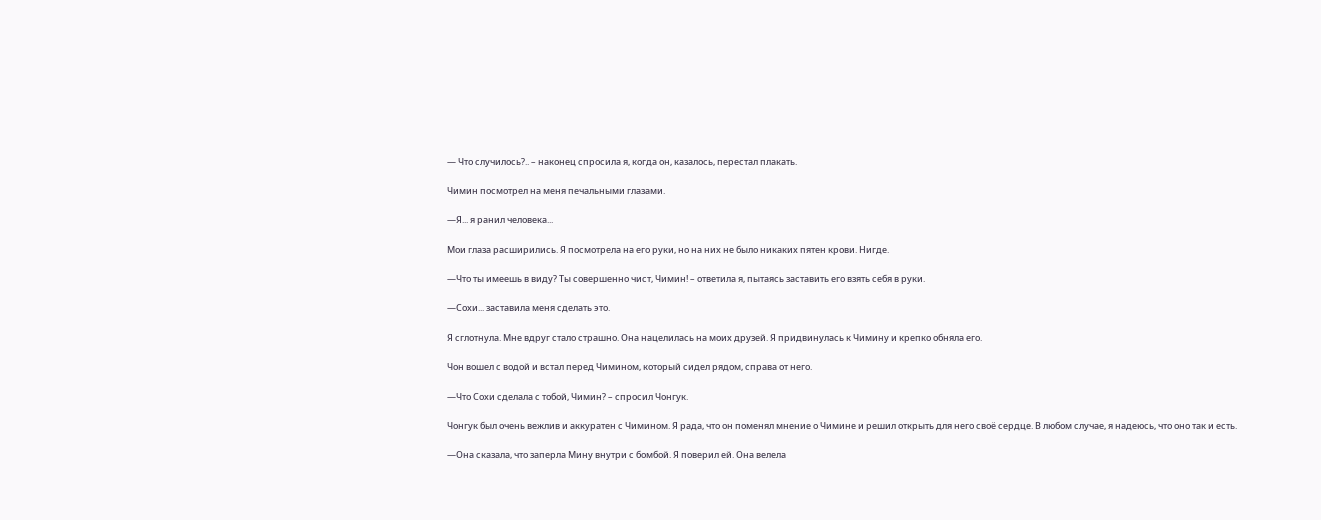— Что случилось?.. – наконец спросила я, когда он, казалось, перестал плакать.

Чимин посмотрел на меня печальными глазами.

—Я... я ранил человека...

Мои глаза расширились. Я посмотрела на его руки, но на них не было никаких пятен крови. Нигде.

—Что ты имеешь в виду? Ты совершенно чист, Чимин! – ответила я, пытаясь заставить его взять себя в руки.

—Сохи... заставила меня сделать это.

Я сглотнула. Мне вдруг стало страшно. Она нацелилась на моих друзей. Я придвинулась к Чимину и крепко обняла его.

Чон вошел с водой и встал перед Чимином, который сидел рядом, справа от него.

—Что Сохи сделала с тобой, Чимин? – спросил Чонгук.

Чонгук был очень вежлив и аккуратен с Чимином. Я рада, что он поменял мнение о Чимине и решил открыть для него своё сердце. В любом случае, я надеюсь, что оно так и есть.

—Она сказала, что заперла Мину внутри с бомбой. Я поверил ей. Она велела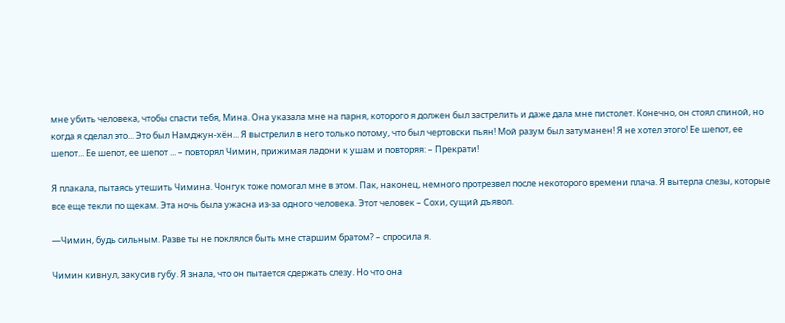мне убить человека, чтобы спасти тебя, Мина. Она указала мне на парня, которого я должен был застрелить и даже дала мне пистолет. Конечно, он стоял спиной, но когда я сделал это... Это был Намджун-хён... Я выстрелил в него только потому, что был чертовски пьян! Мой разум был затуманен! Я не хотел этого! Ее шепот, ее шепот... Ее шепот, ее шепот ... – повторял Чимин, прижимая ладони к ушам и повторяя: – Прекрати!

Я плакала, пытаясь утешить Чимина. Чонгук тоже помогал мне в этом. Пак, наконец, немного протрезвел после некоторого времени плача. Я вытерла слезы, которые все еще текли по щекам. Эта ночь была ужасна из-за одного человека. Этот человек – Сохи, сущий дъявол.

—Чимин, будь сильным. Разве ты не поклялся быть мне старшим братом? – спросила я.

Чимин кивнул, закусив губу. Я знала, что он пытается сдержать слезу. Но что она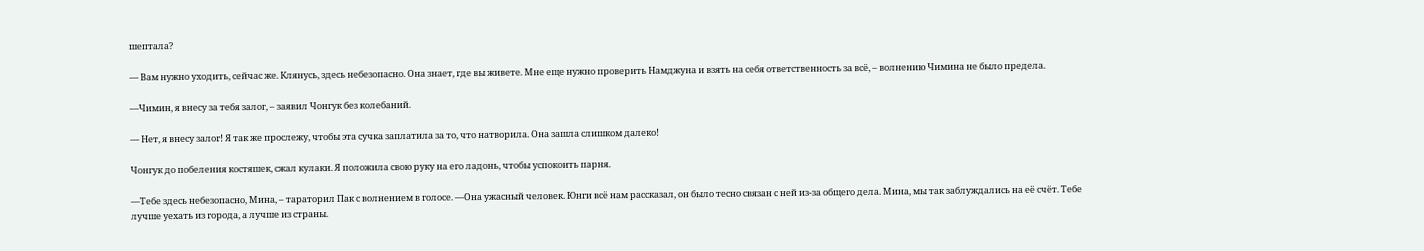шептала?

— Вам нужно уходить, сейчас же. Клянусь, здесь небезопасно. Она знает, где вы живете. Мне еще нужно проверить Намджуна и взять на себя ответственность за всё, – волнению Чимина не было предела.

—Чимин, я внесу за тебя залог, – заявил Чонгук без колебаний.

— Нет, я внесу залог! Я так же прослежу, чтобы эта сучка заплатила за то, что натворила. Она зашла слишком далеко!

Чонгук до побеления костяшек, сжал кулаки. Я положила свою руку на его ладонь, чтобы успокоить парня.

—Тебе здесь небезопасно, Мина, – тараторил Пак с волнением в голосе. —Она ужасный человек. Юнги всё нам рассказал, он было тесно связан с ней из-за общего дела. Мина, мы так заблуждались на её счёт. Тебе лучше уехать из города, а лучше из страны.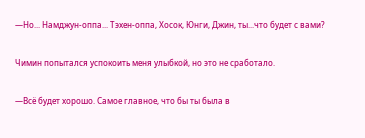—Но... Намджун-оппа... Тэхен-оппа, Хосок, Юнги, Джин, ты...что будет с вами?

Чимин попытался успокоить меня улыбкой, но это не сработало.

—Всё будет хорошо. Самое главное, что бы ты была в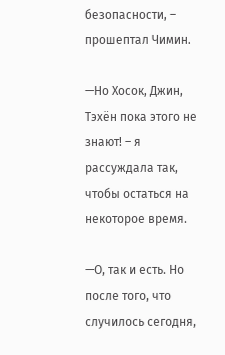безопасности, – прошептал Чимин.

—Но Хосок, Джин, Тэхён пока этого не знают! – я рассуждала так, чтобы остаться на некоторое время.

—О, так и есть. Но после того, что случилось сегодня,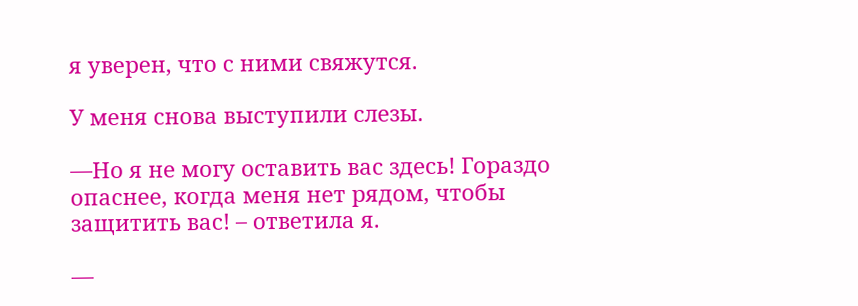я уверен, что с ними свяжутся.

У меня снова выступили слезы.

—Но я не могу оставить вас здесь! Гораздо опаснее, когда меня нет рядом, чтобы защитить вас! – ответила я.

—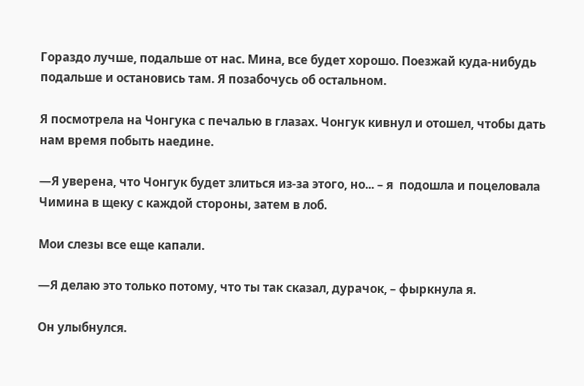Гораздо лучше, подальше от нас. Мина, все будет хорошо. Поезжай куда-нибудь подальше и остановись там. Я позабочусь об остальном.

Я посмотрела на Чонгука с печалью в глазах. Чонгук кивнул и отошел, чтобы дать нам время побыть наедине.

—Я уверена, что Чонгук будет злиться из-за этого, но... – я  подошла и поцеловала Чимина в щеку с каждой стороны, затем в лоб.

Мои слезы все еще капали.

—Я делаю это только потому, что ты так сказал, дурачок, – фыркнула я.

Он улыбнулся.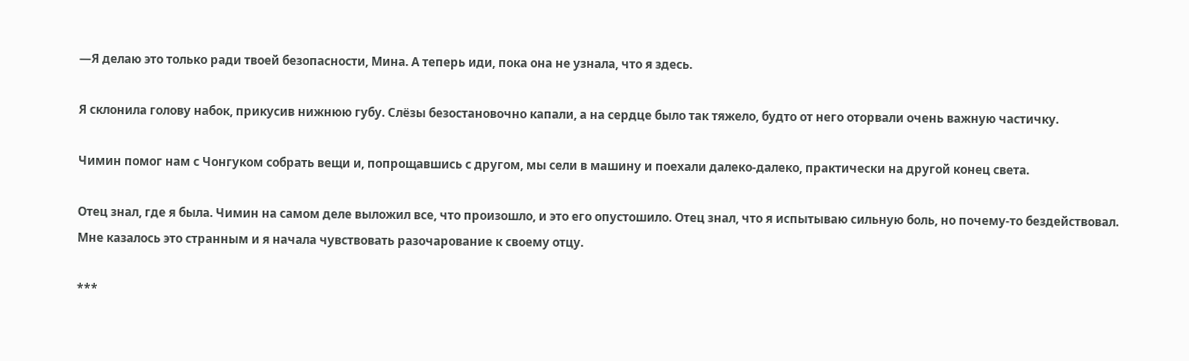—Я делаю это только ради твоей безопасности, Мина. А теперь иди, пока она не узнала, что я здесь.

Я склонила голову набок, прикусив нижнюю губу. Слёзы безостановочно капали, а на сердце было так тяжело, будто от него оторвали очень важную частичку.

Чимин помог нам с Чонгуком собрать вещи и, попрощавшись с другом, мы сели в машину и поехали далеко-далеко, практически на другой конец света.

Отец знал, где я была. Чимин на самом деле выложил все, что произошло, и это его опустошило. Отец знал, что я испытываю сильную боль, но почему-то бездействовал. Мне казалось это странным и я начала чувствовать разочарование к своему отцу.

***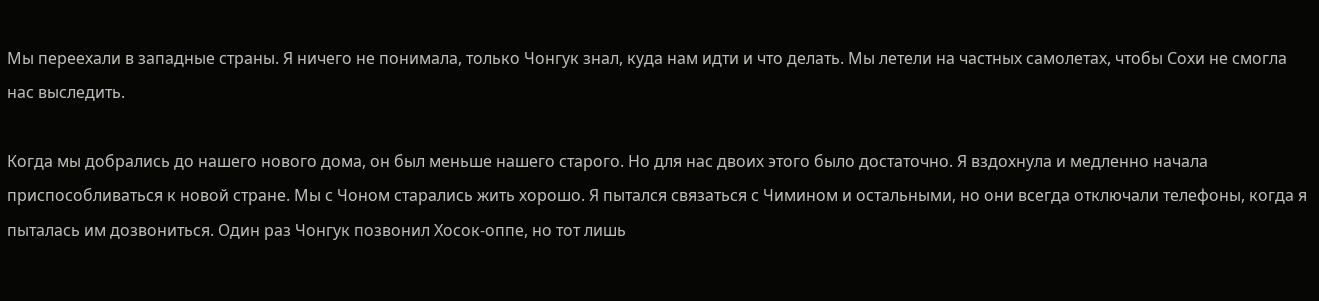Мы переехали в западные страны. Я ничего не понимала, только Чонгук знал, куда нам идти и что делать. Мы летели на частных самолетах, чтобы Сохи не смогла нас выследить.

Когда мы добрались до нашего нового дома, он был меньше нашего старого. Но для нас двоих этого было достаточно. Я вздохнула и медленно начала приспособливаться к новой стране. Мы с Чоном старались жить хорошо. Я пытался связаться с Чимином и остальными, но они всегда отключали телефоны, когда я пыталась им дозвониться. Один раз Чонгук позвонил Хосок-оппе, но тот лишь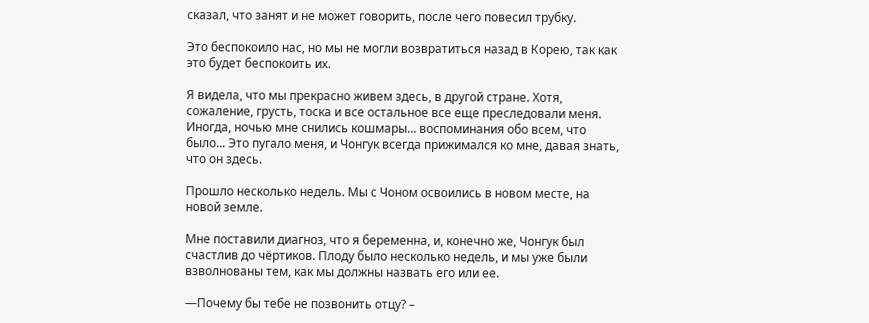сказал, что занят и не может говорить, после чего повесил трубку.

Это беспокоило нас, но мы не могли возвратиться назад в Корею, так как это будет беспокоить их.

Я видела, что мы прекрасно живем здесь, в другой стране. Хотя, сожаление, грусть, тоска и все остальное все еще преследовали меня. Иногда, ночью мне снились кошмары... воспоминания обо всем, что было... Это пугало меня, и Чонгук всегда прижимался ко мне, давая знать, что он здесь.

Прошло несколько недель. Мы с Чоном освоились в новом месте, на новой земле.

Мне поставили диагноз, что я беременна, и, конечно же, Чонгук был счастлив до чёртиков. Плоду было несколько недель, и мы уже были взволнованы тем, как мы должны назвать его или ее.

—Почему бы тебе не позвонить отцу? –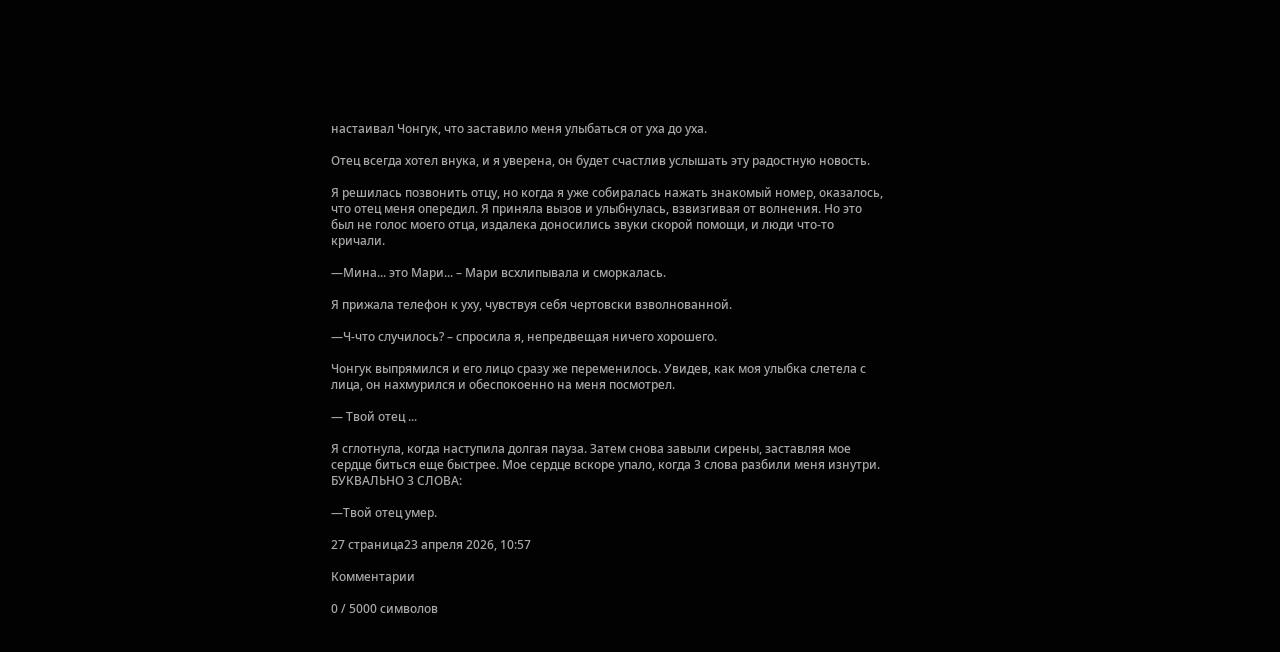настаивал Чонгук, что заставило меня улыбаться от уха до уха.

Отец всегда хотел внука, и я уверена, он будет счастлив услышать эту радостную новость.

Я решилась позвонить отцу, но когда я уже собиралась нажать знакомый номер, оказалось, что отец меня опередил. Я приняла вызов и улыбнулась, взвизгивая от волнения. Но это был не голос моего отца, издалека доносились звуки скорой помощи, и люди что-то кричали.

—Мина... это Мари... – Мари всхлипывала и сморкалась.

Я прижала телефон к уху, чувствуя себя чертовски взволнованной.

—Ч-что случилось? – спросила я, непредвещая ничего хорошего.

Чонгук выпрямился и его лицо сразу же переменилось. Увидев, как моя улыбка слетела с лица, он нахмурился и обеспокоенно на меня посмотрел.

— Твой отец ...

Я сглотнула, когда наступила долгая пауза. Затем снова завыли сирены, заставляя мое сердце биться еще быстрее. Мое сердце вскоре упало, когда 3 слова разбили меня изнутри. БУКВАЛЬНО 3 СЛОВА:

—Твой отец умер.

27 страница23 апреля 2026, 10:57

Комментарии

0 / 5000 символов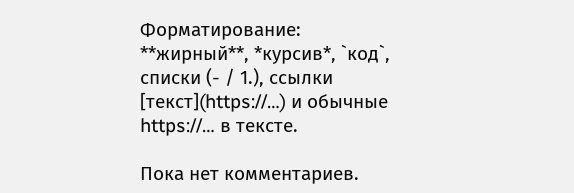Форматирование: **жирный**, *курсив*, `код`, списки (- / 1.), ссылки [текст](https://…) и обычные https://… в тексте.

Пока нет комментариев.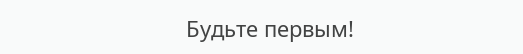Будьте первым!